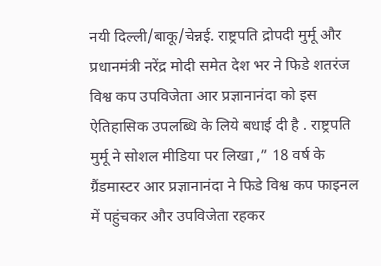नयी दिल्ली/बाकू/चेन्नई. राष्ट्रपति द्रोपदी मुर्मू और प्रधानमंत्री नरेंद्र मोदी समेत देश भर ने फिडे शतरंज विश्व कप उपविजेता आर प्रज्ञानानंदा को इस ऐतिहासिक उपलब्धि के लिये बधाई दी है . राष्ट्रपति मुर्मू ने सोशल मीडिया पर लिखा ,” 18 वर्ष के ग्रैंडमास्टर आर प्रज्ञानानंदा ने फिडे विश्व कप फाइनल में पहुंचकर और उपविजेता रहकर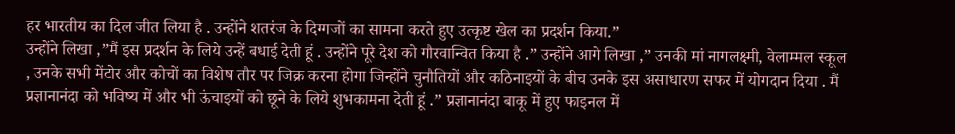हर भारतीय का दिल जीत लिया है . उन्होंने शतरंज के दिग्गजों का सामना करते हुए उत्कृष्ट खेल का प्रदर्शन किया.”
उन्होंने लिखा ,”मैं इस प्रदर्शन के लिये उन्हें बधाई देती हूं . उन्होंने पूरे देश को गौरवान्वित किया है .” उन्होंने आगे लिखा ,” उनकी मां नागलक्ष्मी, वेलाम्मल स्कूल , उनके सभी मेंटोर और कोचों का विशेष तौर पर जिक्र करना होगा जिन्होंने चुनौतियों और कठिनाइयों के बीच उनके इस असाधारण सफर में योगदान दिया . मैं प्रज्ञानानंदा को भविष्य में और भी ऊंचाइयों को छूने के लिये शुभकामना देती हूं .” प्रज्ञानानंदा बाकू में हुए फाइनल में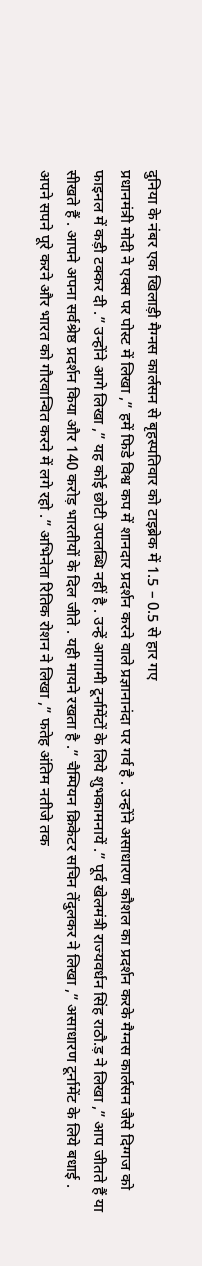दुनिया के नंबर एक खिलाड़ी मैग्नस कार्लसन से बृहस्पतिवार को टाइब्रेक में 1.5 – 0.5 से हार गए
प्रधानमंत्री मोदी ने एक्स पर पोस्ट में लिखा ,” हमें फिडे विश्व कप में शानदार प्रदर्शन करने वाले प्रज्ञानानंदा पर गर्व है . उन्होंने असाधारण कौशल का प्रदर्शन करके मैग्नस कार्लसन जैसे दिग्गज को फाइनल में कड़ी टक्कर दी .” उन्होंने आगे लिखा ,” यह कोई छोटी उपलब्धि नहीं है . उन्हें आगामी टूर्नामेंटों के लिये शुभकामनायें .” पूर्व खेलमंत्री राज्यवर्धन सिंह राठौ.ड़ ने लिखा ,” आप जीतते हैं या सीखते हैं . आपने अपना सर्वश्रेष्ठ प्रदर्शन किया और 140 करोड़ भारतीयों के दिल जीते . यही मायने रखता है .” चैम्पियन क्रिकेटर सचिन तेंदुलकर ने लिखा ,” असाधारण टूर्नामेंट के लिये बधाई . अपने सपने पूरे करने और भारत को गौरवान्वित करने में लगे रहो .” अभिनेता रितिक रोशन ने लिखा ,” फतेह अंतिम नतीजे तक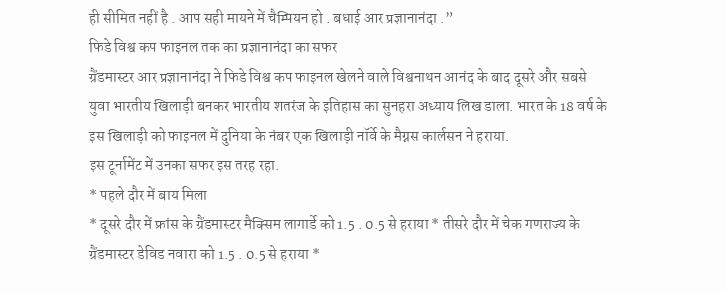ही सीमित नहीं है . आप सही मायने में चैम्पियन हो . बधाई आर प्रज्ञानानंदा .”
फिडे विश्व कप फाइनल तक का प्रज्ञानानंदा का सफर
ग्रैंडमास्टर आर प्रज्ञानानंदा ने फिडे विश्व कप फाइनल खेलने वाले विश्वनाथन आनंद के बाद दूसरे और सबसे युवा भारतीय खिलाड़ी बनकर भारतीय शतरंज के इतिहास का सुनहरा अध्याय लिख डाला. भारत के 18 वर्ष के इस खिलाड़ी को फाइनल में दुनिया के नंबर एक खिलाड़ी नॉर्वे के मैग्नस कार्लसन ने हराया.
इस टूर्नामेंट में उनका सफर इस तरह रहा.
* पहले दौर में बाय मिला
* दूसरे दौर में फ्रांस के ग्रैंडमास्टर मैक्सिम लागार्डे को 1.5 . 0.5 से हराया * तीसरे दौर में चेक गणराज्य के ग्रैंडमास्टर डेविड नवारा को 1.5 . 0.5 से हराया *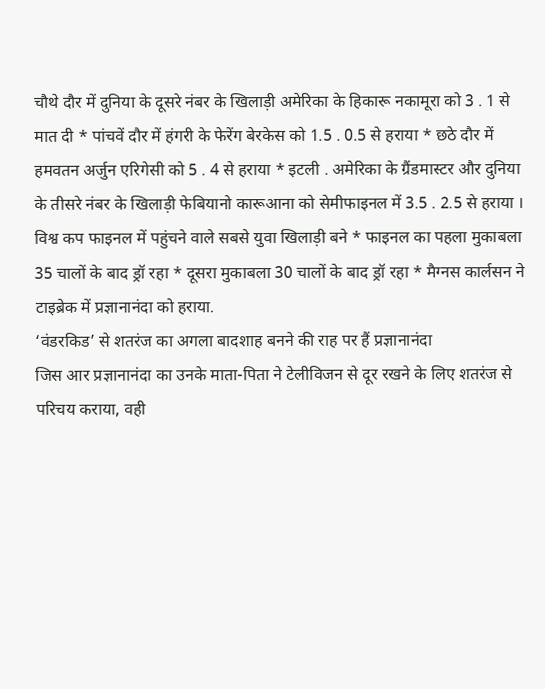चौथे दौर में दुनिया के दूसरे नंबर के खिलाड़ी अमेरिका के हिकारू नकामूरा को 3 . 1 से मात दी * पांचवें दौर में हंगरी के फेरेंग बेरकेस को 1.5 . 0.5 से हराया * छठे दौर में हमवतन अर्जुन एरिगेसी को 5 . 4 से हराया * इटली . अमेरिका के ग्रैंडमास्टर और दुनिया के तीसरे नंबर के खिलाड़ी फेबियानो कारूआना को सेमीफाइनल में 3.5 . 2.5 से हराया । विश्व कप फाइनल में पहुंचने वाले सबसे युवा खिलाड़ी बने * फाइनल का पहला मुकाबला 35 चालों के बाद ड्रॉ रहा * दूसरा मुकाबला 30 चालों के बाद ड्रॉ रहा * मैग्नस कार्लसन ने टाइब्रेक में प्रज्ञानानंदा को हराया.
‘वंडरकिड’ से शतरंज का अगला बादशाह बनने की राह पर हैं प्रज्ञानानंदा
जिस आर प्रज्ञानानंदा का उनके माता-पिता ने टेलीविजन से दूर रखने के लिए शतरंज से परिचय कराया, वही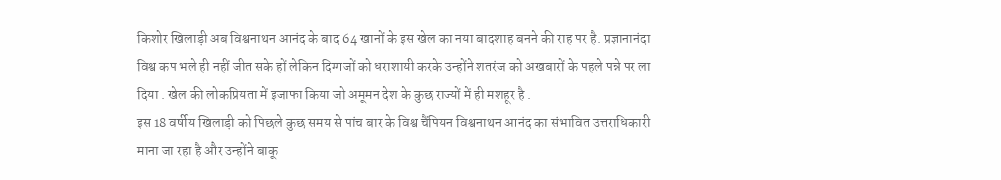किशोर खिलाड़ी अब विश्वनाथन आनंद के बाद 64 खानों के इस खेल का नया बादशाह बनने की राह पर है. प्रज्ञानानंदा विश्व कप भले ही नहीं जीत सके हों लेकिन दिग्गजों को धराशायी करके उन्होंने शतरंज को अखबारों के पहले पन्ने पर ला दिया . खेल की लोकप्रियता में इजाफा किया जो अमूमन देश के कुछ राज्यों में ही मशहूर है .
इस 18 वर्षीय खिलाड़ी को पिछले कुछ समय से पांच बार के विश्व चैंपियन विश्वनाथन आनंद का संभावित उत्तराधिकारी माना जा रहा है और उन्होंने बाकू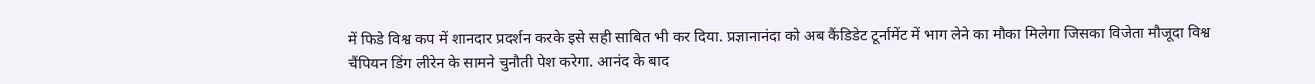में फिडे विश्व कप में शानदार प्रदर्शन करके इसे सही साबित भी कर दिया. प्रज्ञानानंदा को अब कैंडिडेट टूर्नामेंट में भाग लेने का मौका मिलेगा जिसका विजेता मौजूदा विश्व चैंपियन डिंग लीरेन के सामने चुनौती पेश करेगा. आनंद के बाद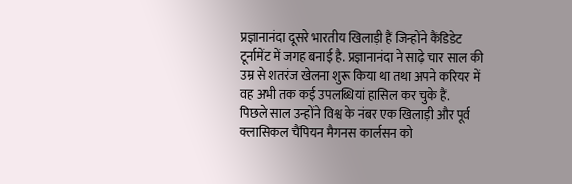प्रज्ञानानंदा दूसरे भारतीय खिलाड़ी हैं जिन्होंने कैंडिडेट टूर्नामेंट में जगह बनाई है. प्रज्ञानानंदा ने साढ़े चार साल की उम्र से शतरंज खेलना शुरू किया था तथा अपने करियर में वह अभी तक कई उपलब्धियां हासिल कर चुके हैं.
पिछले साल उन्होंने विश्व के नंबर एक खिलाड़ी और पूर्व क्लासिकल चैंपियन मैगनस कार्लसन को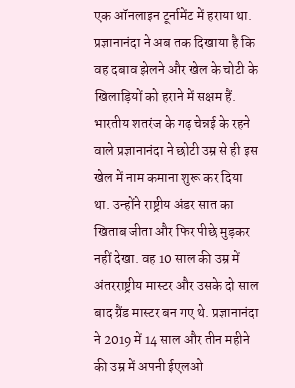एक ऑनलाइन टूर्नामेंट में हराया था. प्रज्ञानानंदा ने अब तक दिखाया है कि वह दबाव झेलने और खेल के चोटी के खिलाड़ियों को हराने में सक्षम हैं. भारतीय शतरंज के गढ़ चेन्नई के रहने वाले प्रज्ञानानंदा ने छोटी उम्र से ही इस खेल में नाम कमाना शुरू कर दिया था. उन्होंने राष्ट्रीय अंडर सात का खिताब जीता और फिर पीछे मुड़कर नहीं देखा. वह 10 साल की उम्र में अंतरराष्ट्रीय मास्टर और उसके दो साल बाद ग्रैंड मास्टर बन गए थे. प्रज्ञानानंदा ने 2019 में 14 साल और तीन महीने की उम्र में अपनी ईएलओ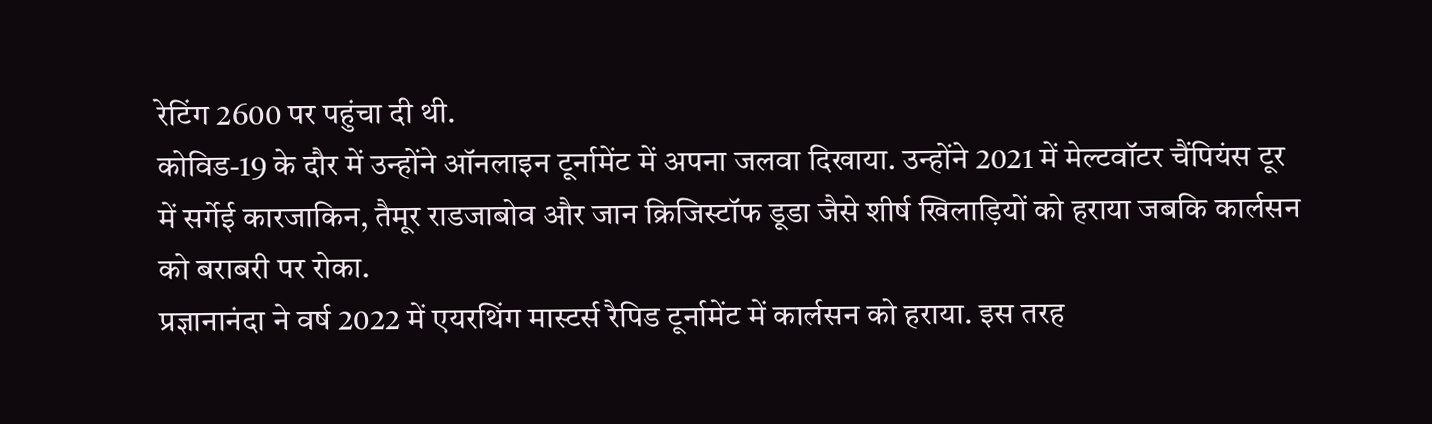रेटिंग 2600 पर पहुंचा दी थी.
कोविड-19 के दौर में उन्होंने ऑनलाइन टूर्नामेंट में अपना जलवा दिखाया. उन्होंने 2021 में मेल्टवॉटर चैंपियंस टूर में सर्गेई कारजाकिन, तैमूर राडजाबोव और जान क्रिजिस्टॉफ डूडा जैसे शीर्ष खिलाड़ियों को हराया जबकि कार्लसन को बराबरी पर रोका.
प्रज्ञानानंदा ने वर्ष 2022 में एयरथिंग मास्टर्स रैपिड टूर्नामेंट में कार्लसन को हराया. इस तरह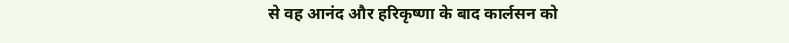से वह आनंद और हरिकृष्णा के बाद कार्लसन को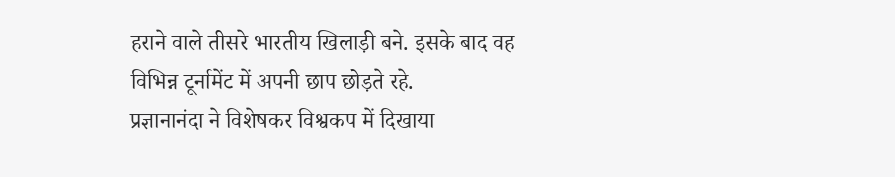हराने वाले तीसरे भारतीय खिलाड़ी बने. इसके बाद वह विभिन्न टूर्नामेंट में अपनी छाप छोड़ते रहे.
प्रज्ञानानंदा ने विशेषकर विश्वकप में दिखाया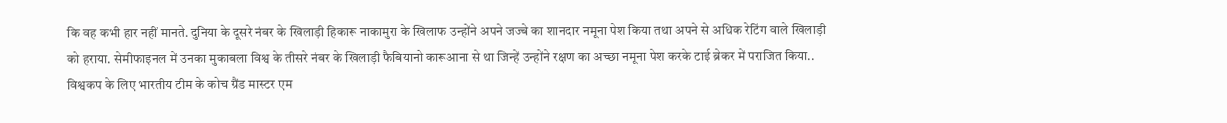कि वह कभी हार नहीं मानते. दुनिया के दूसरे नंबर के खिलाड़ी हिकारू नाकामुरा के खिलाफ उन्होंने अपने जज्बे का शानदार नमूना पेश किया तथा अपने से अधिक रेटिंग वाले खिलाड़ी को हराया. सेमीफाइनल में उनका मुकाबला विश्व के तीसरे नंबर के खिलाड़ी फैबियानो कारूआना से था जिन्हें उन्होंने रक्षण का अच्छा नमूना पेश करके टाई ब्रेकर में पराजित किया..
विश्वकप के लिए भारतीय टीम के कोच ग्रैंड मास्टर एम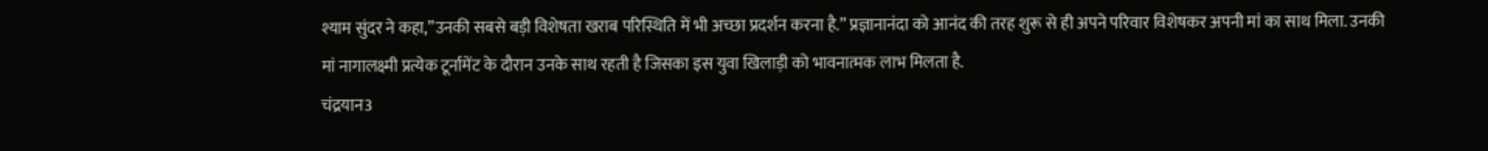श्याम सुंदर ने कहा,”उनकी सबसे बड़ी विशेषता खराब परिस्थिति में भी अच्छा प्रदर्शन करना है.” प्रज्ञानानंदा को आनंद की तरह शुरू से ही अपने परिवार विशेषकर अपनी मां का साथ मिला. उनकी मां नागालक्ष्मी प्रत्येक टूर्नामेंट के दौरान उनके साथ रहती है जिसका इस युवा खिलाड़ी को भावनात्मक लाभ मिलता है.
चंद्रयान3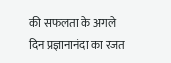की सफलता के अगले दिन प्रज्ञानानंदा का रजत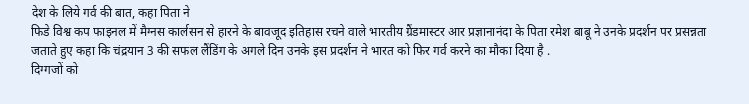देश के लिये गर्व की बात, कहा पिता ने
फिडे विश्व कप फाइनल में मैग्नस कार्लसन से हारने के बावजूद इतिहास रचने वाले भारतीय ग्रैंडमास्टर आर प्रज्ञानानंदा के पिता रमेश बाबू ने उनके प्रदर्शन पर प्रसन्नता जताते हुए कहा कि चंद्रयान 3 की सफल लैंडिंग के अगले दिन उनके इस प्रदर्शन ने भारत को फिर गर्व करने का मौका दिया है .
दिग्गजों को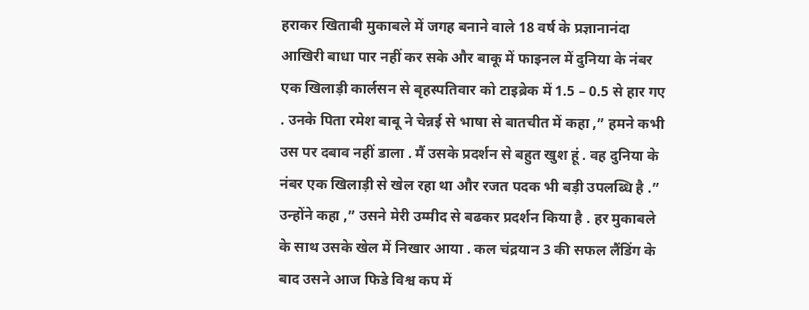हराकर खिताबी मुकाबले में जगह बनाने वाले 18 वर्ष के प्रज्ञानानंदा आखिरी बाधा पार नहीं कर सके और बाकू में फाइनल में दुनिया के नंबर एक खिलाड़ी कार्लसन से बृहस्पतिवार को टाइब्रेक में 1.5 – 0.5 से हार गए . उनके पिता रमेश बाबू ने चेन्नई से भाषा से बातचीत में कहा ,” हमने कभी उस पर दबाव नहीं डाला . मैं उसके प्रदर्शन से बहुत खुश हूं . वह दुनिया के नंबर एक खिलाड़ी से खेल रहा था और रजत पदक भी बड़ी उपलब्धि है .”
उन्होंने कहा ,” उसने मेरी उम्मीद से बढकर प्रदर्शन किया है . हर मुकाबले के साथ उसके खेल में निखार आया . कल चंद्रयान 3 की सफल लैंडिंग के बाद उसने आज फिडे विश्व कप में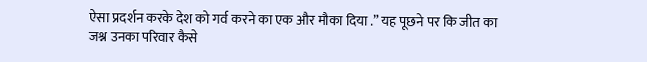ऐसा प्रदर्शन करके देश को गर्व करने का एक और मौका दिया .” यह पूछने पर कि जीत का जश्न उनका परिवार कैसे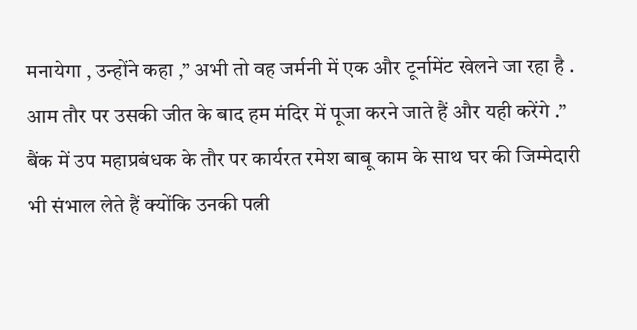मनायेगा , उन्होंने कहा ,” अभी तो वह जर्मनी में एक और टूर्नामेंट खेलने जा रहा है . आम तौर पर उसकी जीत के बाद हम मंदिर में पूजा करने जाते हैं और यही करेंगे .”
बैंक में उप महाप्रबंधक के तौर पर कार्यरत रमेश बाबू काम के साथ घर की जिम्मेदारी भी संभाल लेते हैं क्योंकि उनकी पत्नी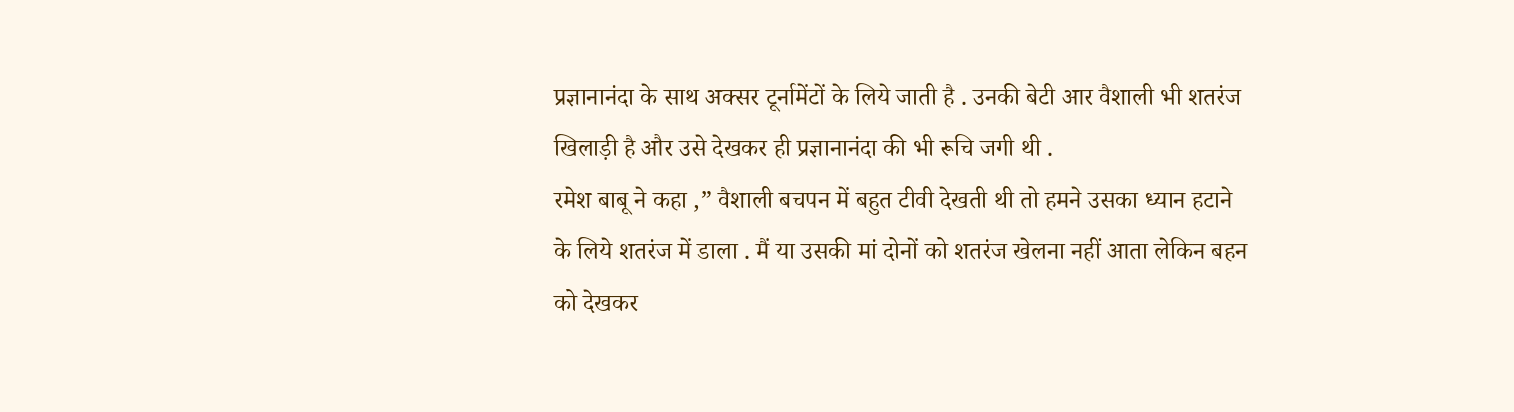प्रज्ञानानंदा के साथ अक्सर टूर्नामेंटों के लिये जाती है . उनकी बेटी आर वैशाली भी शतरंज खिलाड़ी है और उसे देखकर ही प्रज्ञानानंदा की भी रूचि जगी थी .
रमेश बाबू ने कहा ,” वैशाली बचपन में बहुत टीवी देखती थी तो हमने उसका ध्यान हटाने के लिये शतरंज में डाला . मैं या उसकी मां दोनों को शतरंज खेलना नहीं आता लेकिन बहन को देखकर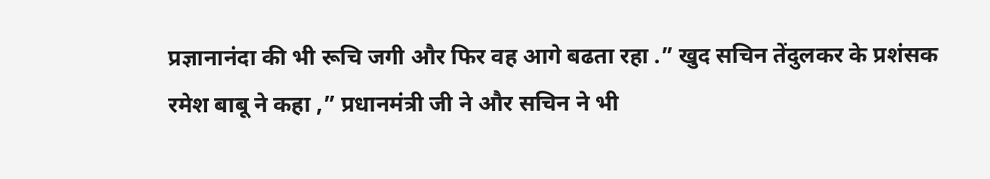प्रज्ञानानंदा की भी रूचि जगी और फिर वह आगे बढता रहा .” खुद सचिन तेंदुलकर के प्रशंसक रमेश बाबू ने कहा ,” प्रधानमंत्री जी ने और सचिन ने भी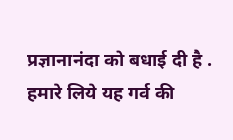प्रज्ञानानंदा को बधाई दी है . हमारे लिये यह गर्व की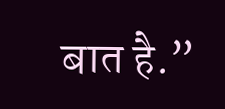बात है.”